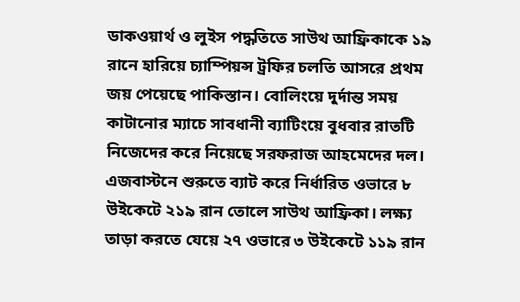ডাকওয়ার্থ ও লুইস পদ্ধতিতে সাউথ আফ্রিকাকে ১৯ রানে হারিয়ে চ্যাম্পিয়ন্স ট্রফির চলতি আসরে প্রথম জয় পেয়েছে পাকিস্তান। বোলিংয়ে দুর্দান্ত সময় কাটানোর ম্যাচে সাবধানী ব্যাটিংয়ে বুধবার রাতটি নিজেদের করে নিয়েছে সরফরাজ আহমেদের দল।
এজবাস্টনে শুরুতে ব্যাট করে নির্ধারিত ওভারে ৮ উইকেটে ২১৯ রান তোলে সাউথ আফ্রিকা। লক্ষ্য তাড়া করতে যেয়ে ২৭ ওভারে ৩ উইকেটে ১১৯ রান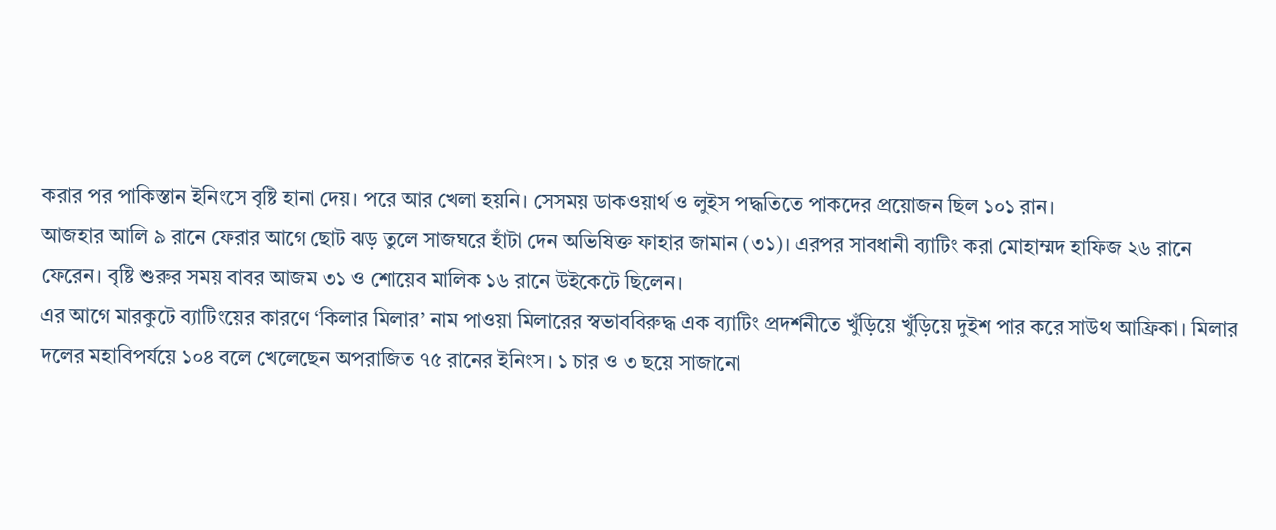করার পর পাকিস্তান ইনিংসে বৃষ্টি হানা দেয়। পরে আর খেলা হয়নি। সেসময় ডাকওয়ার্থ ও লুইস পদ্ধতিতে পাকদের প্রয়োজন ছিল ১০১ রান।
আজহার আলি ৯ রানে ফেরার আগে ছোট ঝড় তুলে সাজঘরে হাঁটা দেন অভিষিক্ত ফাহার জামান (৩১)। এরপর সাবধানী ব্যাটিং করা মোহাম্মদ হাফিজ ২৬ রানে ফেরেন। বৃষ্টি শুরুর সময় বাবর আজম ৩১ ও শোয়েব মালিক ১৬ রানে উইকেটে ছিলেন।
এর আগে মারকুটে ব্যাটিংয়ের কারণে ‘কিলার মিলার’ নাম পাওয়া মিলারের স্বভাববিরুদ্ধ এক ব্যাটিং প্রদর্শনীতে খুঁড়িয়ে খুঁড়িয়ে দুইশ পার করে সাউথ আফ্রিকা। মিলার দলের মহাবিপর্যয়ে ১০৪ বলে খেলেছেন অপরাজিত ৭৫ রানের ইনিংস। ১ চার ও ৩ ছয়ে সাজানো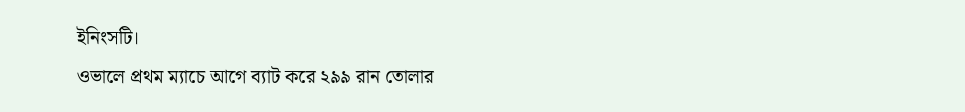ইনিংসটি।
ওভালে প্রথম ম্যাচে আগে ব্যাট করে ২৯৯ রান তোলার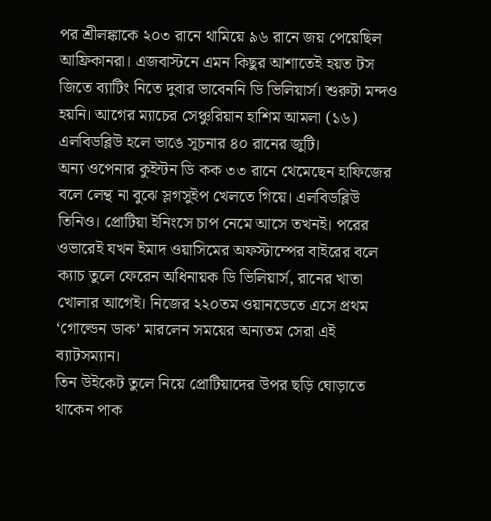পর শ্রীলঙ্কাকে ২০৩ রানে থামিয়ে ৯৬ রানে জয় পেয়েছিল আফ্রিকানরা। এজবাস্টনে এমন কিছুর আশাতেই হয়ত টস জিতে ব্যাটিং নিতে দুবার ভাবেননি ডি ভিলিয়ার্স। শুরুটা মন্দও হয়নি। আগের ম্যাচের সেঞ্চুরিয়ান হাশিম আমলা (১৬) এলবিডব্লিউ হলে ভাঙে সূচনার ৪০ রানের জুটি।
অন্য ওপেনার কুইন্টন ডি কক ৩৩ রানে থেমেছেন হাফিজের বলে লেন্থ না বুঝে স্লগসুইপ খেলতে গিয়ে। এলবিডব্লিউ তিনিও। প্রোটিয়া ইনিংসে চাপ নেমে আসে তখনই। পরের ওভারেই যখন ইমাদ ওয়াসিমের অফস্টাম্পের বাইরের বলে ক্যাচ তুলে ফেরেন অধিনায়ক ডি ভিলিয়ার্স, রানের খাতা খোলার আগেই। নিজের ২২০তম ওয়ানডেতে এসে প্রথম ‘গোল্ডেন ডাক’ মারলেন সময়ের অন্যতম সেরা এই ব্যাটসম্যান।
তিন উইকেট তুলে নিয়ে প্রোটিয়াদের উপর ছড়ি ঘোড়াতে থাকেন পাক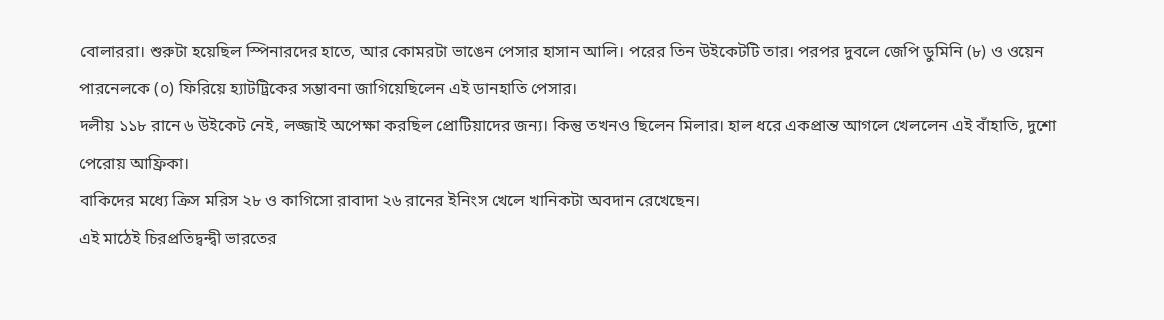বোলাররা। শুরুটা হয়েছিল স্পিনারদের হাতে, আর কোমরটা ভাঙেন পেসার হাসান আলি। পরের তিন উইকেটটি তার। পরপর দুবলে জেপি ডুমিনি (৮) ও ওয়েন পারনেলকে (০) ফিরিয়ে হ্যাটট্রিকের সম্ভাবনা জাগিয়েছিলেন এই ডানহাতি পেসার।
দলীয় ১১৮ রানে ৬ উইকেট নেই, লজ্জাই অপেক্ষা করছিল প্রোটিয়াদের জন্য। কিন্তু তখনও ছিলেন মিলার। হাল ধরে একপ্রান্ত আগলে খেললেন এই বাঁহাতি, দুশো পেরোয় আফ্রিকা।
বাকিদের মধ্যে ক্রিস মরিস ২৮ ও কাগিসো রাবাদা ২৬ রানের ইনিংস খেলে খানিকটা অবদান রেখেছেন।
এই মাঠেই চিরপ্রতিদ্বন্দ্বী ভারতের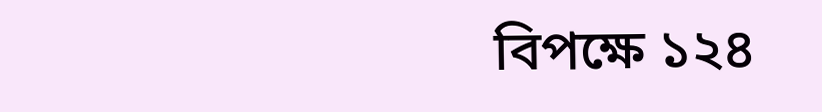বিপক্ষে ১২৪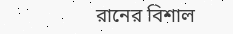রানের বিশাল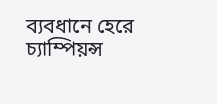ব্যবধানে হেরে চ্যাম্পিয়ন্স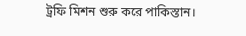ট্রফি মিশন শুরু করে পাকিস্তান।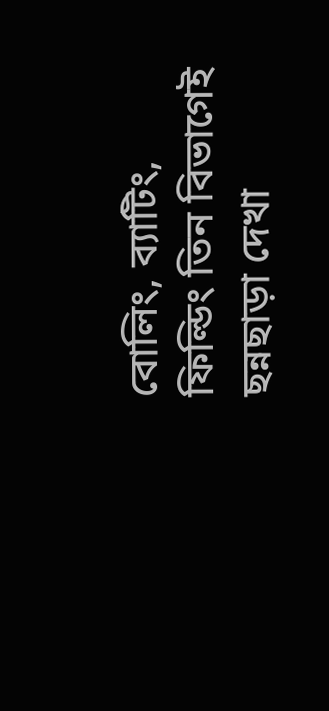বোলিং, ব্যাটিং, ফিল্ডিং তিন বিভাগেই ছন্নছাড়া দেখা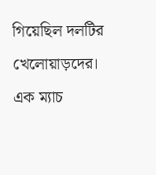গিয়েছিল দলটির খেলোয়াড়দের। এক ম্যাচ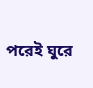পরেই ঘুরে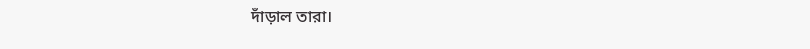দাঁড়াল তারা।